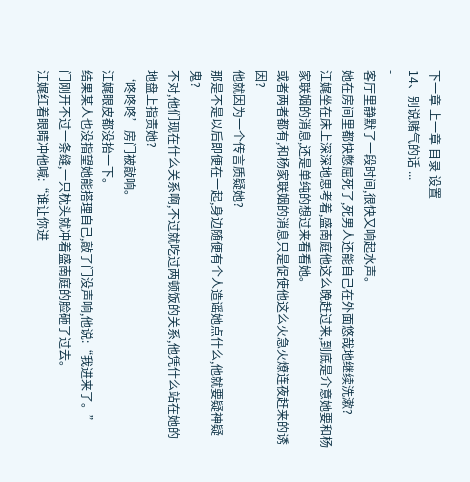下一章 上一章 目录 设置
14、别说赌气的话 ...
-
客厅里静默了一段时间,很快又响起水声。
她在房间里都快憋屈死了,死男人还能自己在外面悠哉地继续洗漱?
江娓坐在床上深深地思考着,盛南庭他这么晚赶过来,到底是介意她要和杨家联姻的消息,还是单纯的想过来看看她。
或者两者都有,和杨家联姻的消息只是促使他这么火急火燎连夜赶来的诱因?
他就因为一个传言质疑她?
那是不是以后即便在一起,身边随便有个人造谣她点什么,他就要疑神疑鬼?
不对,他们现在什么关系啊,不过就吃过两顿饭的关系,他凭什么站在她的地盘上指责她?
‘咚咚咚’房门被敲响。
江娓眼皮都没抬一下。
结果某人也没指望她能搭理自己,敲了门没声响,他说:“我进来了。”
门刚开不过一条缝,一只枕头就冲着盛南庭的脸砸了过去。
江娓红着眼睛冲他喊:“谁让你进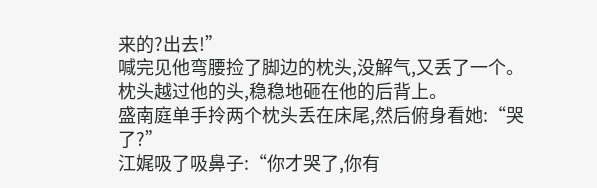来的?出去!”
喊完见他弯腰捡了脚边的枕头,没解气,又丢了一个。
枕头越过他的头,稳稳地砸在他的后背上。
盛南庭单手拎两个枕头丢在床尾,然后俯身看她:“哭了?”
江娓吸了吸鼻子:“你才哭了,你有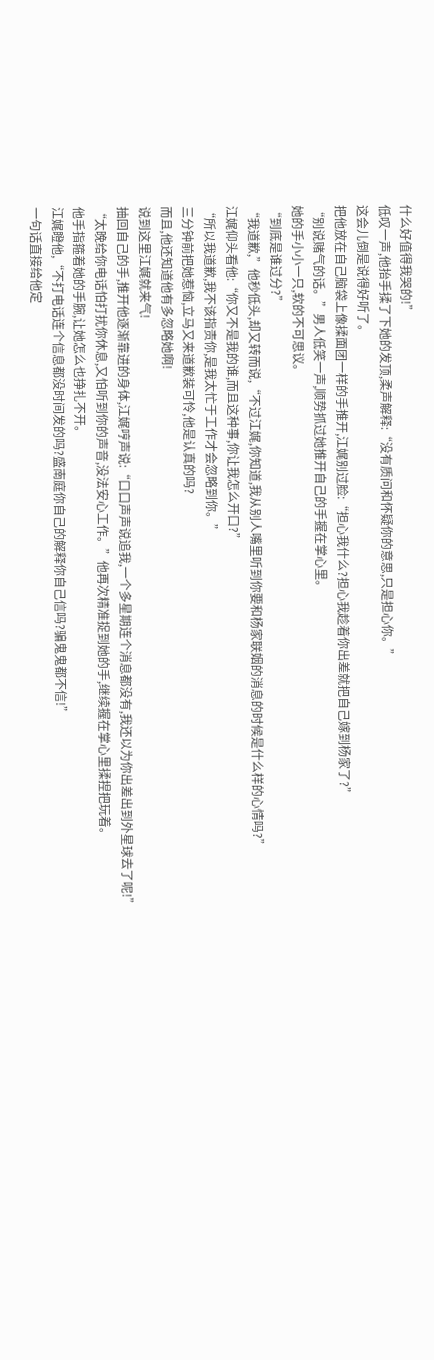什么好值得我哭的!”
低叹一声,他抬手揉了下她的发顶,柔声解释:“没有质问和怀疑你的意思,只是担心你。”
这会儿倒是说得好听了。
把他放在自己脑袋上像揉面团一样的手推开,江娓别过脸:“担心我什么?担心我趁着你出差就把自己嫁到杨家了?”
“别说赌气的话。”男人低笑一声,顺势抓过她推开自己的手握在掌心里。
她的手小小一只,软的不可思议。
“到底是谁过分?”
“我道歉,”他秒低头,却又转而说,“不过江娓,你知道,我从别人嘴里听到你要和杨家联姻的消息的时候是什么样的心情吗?”
江娓仰头看他:“你又不是我的谁,而且这种事,你让我怎么开口?”
“所以我道歉,我不该指责你,是我太忙于工作才会忽略到你。”
三分钟前把她惹恼,立马又来道歉装可怜,他是认真的吗?
而且,他还知道他有多忽略她啊!
说到这里江娓就来气!
抽回自己的手,推开他逐渐靠进的身体,江娓哼声说:“口口声声说追我,一个多星期连个消息都没有,我还以为你出差出到外星球去了呢!”
“太晚给你电话怕打扰你休息,又怕听到你的声音,没法安心工作。”他再次精准捉到她的手,继续握在掌心里揉捏把玩着。
他手指箍着她的手腕,让她怎么也挣扎不开。
江娓瞪他,“不打电话连个信息都没时间发的吗?盛南庭你自己的解释你自己信吗?骗鬼鬼都不信!”
一句话直接给他定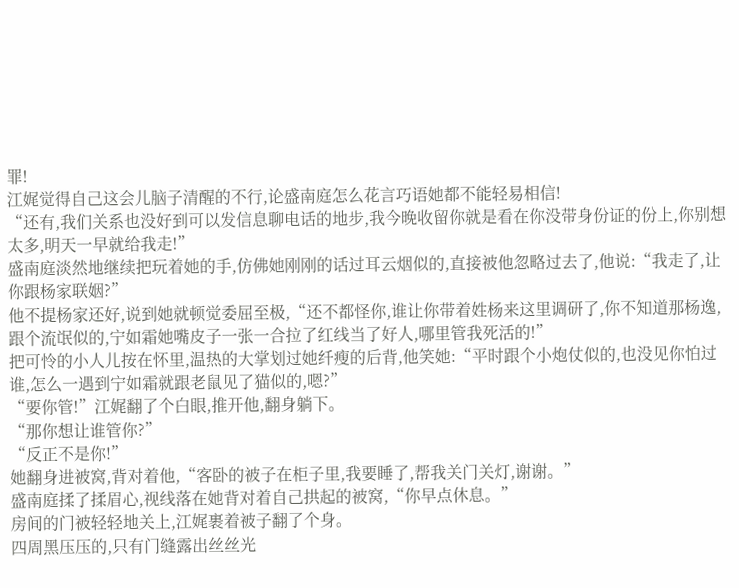罪!
江娓觉得自己这会儿脑子清醒的不行,论盛南庭怎么花言巧语她都不能轻易相信!
“还有,我们关系也没好到可以发信息聊电话的地步,我今晚收留你就是看在你没带身份证的份上,你别想太多,明天一早就给我走!”
盛南庭淡然地继续把玩着她的手,仿佛她刚刚的话过耳云烟似的,直接被他忽略过去了,他说:“我走了,让你跟杨家联姻?”
他不提杨家还好,说到她就顿觉委屈至极,“还不都怪你,谁让你带着姓杨来这里调研了,你不知道那杨逸,跟个流氓似的,宁如霜她嘴皮子一张一合拉了红线当了好人,哪里管我死活的!”
把可怜的小人儿按在怀里,温热的大掌划过她纤瘦的后背,他笑她:“平时跟个小炮仗似的,也没见你怕过谁,怎么一遇到宁如霜就跟老鼠见了猫似的,嗯?”
“要你管!”江娓翻了个白眼,推开他,翻身躺下。
“那你想让谁管你?”
“反正不是你!”
她翻身进被窝,背对着他,“客卧的被子在柜子里,我要睡了,帮我关门关灯,谢谢。”
盛南庭揉了揉眉心,视线落在她背对着自己拱起的被窝,“你早点休息。”
房间的门被轻轻地关上,江娓裹着被子翻了个身。
四周黑压压的,只有门缝露出丝丝光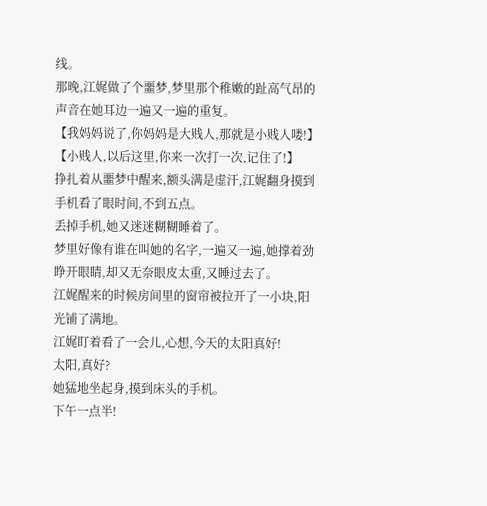线。
那晚,江娓做了个噩梦,梦里那个稚嫩的趾高气昂的声音在她耳边一遍又一遍的重复。
【我妈妈说了,你妈妈是大贱人,那就是小贱人喽!】
【小贱人,以后这里,你来一次打一次,记住了!】
挣扎着从噩梦中醒来,额头满是虚汗,江娓翻身摸到手机看了眼时间,不到五点。
丢掉手机,她又迷迷糊糊睡着了。
梦里好像有谁在叫她的名字,一遍又一遍,她撑着劲睁开眼睛,却又无奈眼皮太重,又睡过去了。
江娓醒来的时候房间里的窗帘被拉开了一小块,阳光铺了满地。
江娓盯着看了一会儿,心想,今天的太阳真好!
太阳,真好?
她猛地坐起身,摸到床头的手机。
下午一点半!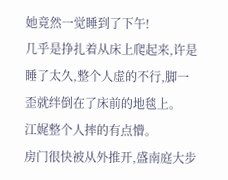她竟然一觉睡到了下午!
几乎是挣扎着从床上爬起来,许是睡了太久,整个人虚的不行,脚一歪就绊倒在了床前的地毯上。
江娓整个人摔的有点懵。
房门很快被从外推开,盛南庭大步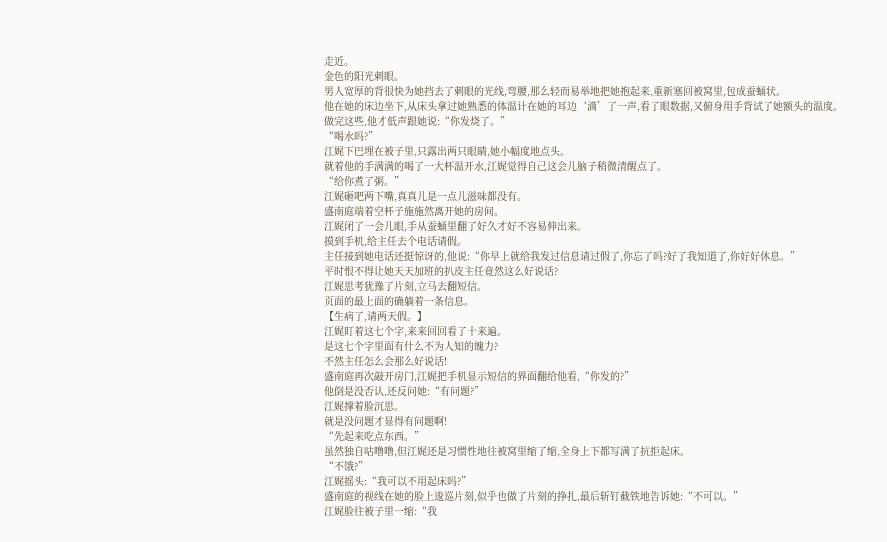走近。
金色的阳光刺眼。
男人宽厚的背很快为她挡去了刺眼的光线,弯腰,那么轻而易举地把她抱起来,重新塞回被窝里,包成蚕蛹状。
他在她的床边坐下,从床头拿过她熟悉的体温计在她的耳边‘滴’了一声,看了眼数据,又俯身用手背试了她额头的温度。
做完这些,他才低声跟她说:“你发烧了。”
“喝水吗?”
江娓下巴埋在被子里,只露出两只眼睛,她小幅度地点头。
就着他的手满满的喝了一大杯温开水,江娓觉得自己这会儿脑子稍微清醒点了。
“给你煮了粥。”
江娓砸吧两下嘴,真真儿是一点儿滋味都没有。
盛南庭端着空杯子施施然离开她的房间。
江娓闭了一会儿眼,手从蚕蛹里翻了好久才好不容易伸出来。
摸到手机,给主任去个电话请假。
主任接到她电话还挺惊讶的,他说:“你早上就给我发过信息请过假了,你忘了吗?好了我知道了,你好好休息。”
平时恨不得让她天天加班的扒皮主任竟然这么好说话?
江娓思考犹豫了片刻,立马去翻短信。
页面的最上面的确躺着一条信息。
【生病了,请两天假。】
江娓盯着这七个字,来来回回看了十来遍。
是这七个字里面有什么不为人知的魄力?
不然主任怎么会那么好说话!
盛南庭再次敲开房门,江娓把手机显示短信的界面翻给他看,“你发的?”
他倒是没否认,还反问她:“有问题?”
江娓撑着脸沉思。
就是没问题才显得有问题啊!
“先起来吃点东西。”
虽然独自咕噜噜,但江娓还是习惯性地往被窝里缩了缩,全身上下都写满了抗拒起床。
“不饿?”
江娓摇头:“我可以不用起床吗?”
盛南庭的视线在她的脸上逡巡片刻,似乎也做了片刻的挣扎,最后斩钉截铁地告诉她:“不可以。”
江娓脸往被子里一缩:“我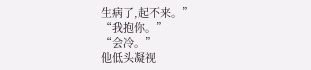生病了,起不来。”
“我抱你。”
“会冷。”
他低头凝视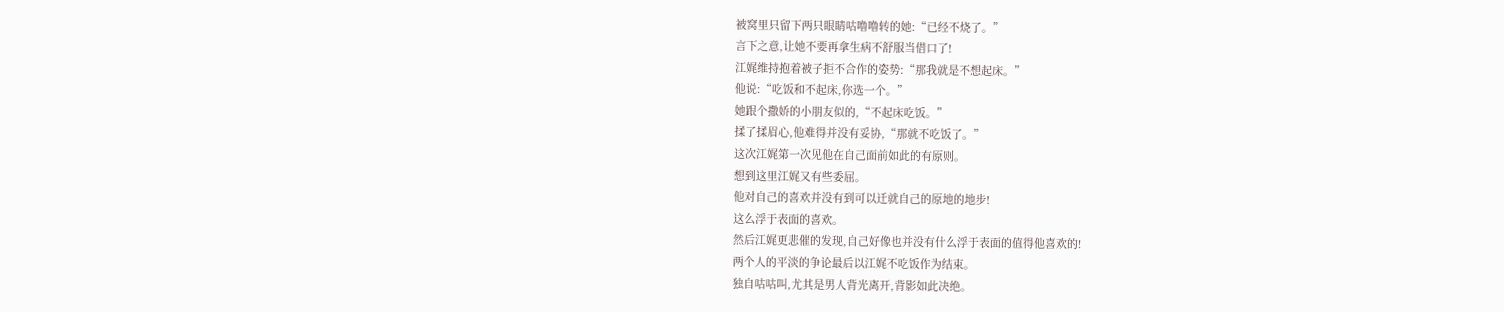被窝里只留下两只眼睛咕噜噜转的她:“已经不烧了。”
言下之意,让她不要再拿生病不舒服当借口了!
江娓维持抱着被子拒不合作的姿势:“那我就是不想起床。”
他说:“吃饭和不起床,你选一个。”
她跟个撒娇的小朋友似的,“不起床吃饭。”
揉了揉眉心,他难得并没有妥协,“那就不吃饭了。”
这次江娓第一次见他在自己面前如此的有原则。
想到这里江娓又有些委屈。
他对自己的喜欢并没有到可以迁就自己的原地的地步!
这么浮于表面的喜欢。
然后江娓更悲催的发现,自己好像也并没有什么浮于表面的值得他喜欢的!
两个人的平淡的争论最后以江娓不吃饭作为结束。
独自咕咕叫,尤其是男人背光离开,背影如此决绝。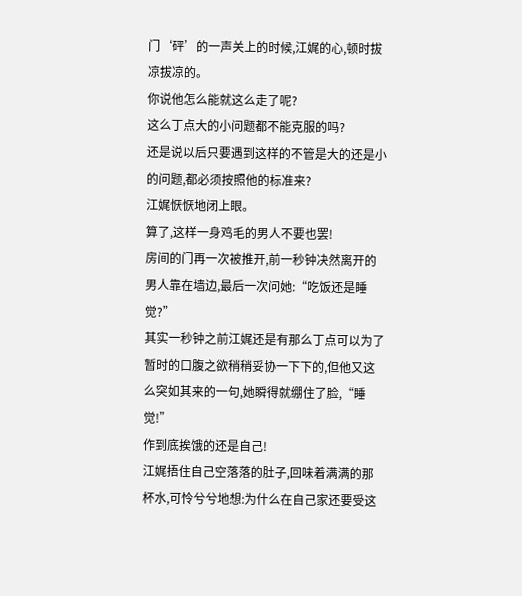门‘砰’的一声关上的时候,江娓的心,顿时拔凉拔凉的。
你说他怎么能就这么走了呢?
这么丁点大的小问题都不能克服的吗?
还是说以后只要遇到这样的不管是大的还是小的问题,都必须按照他的标准来?
江娓恹恹地闭上眼。
算了,这样一身鸡毛的男人不要也罢!
房间的门再一次被推开,前一秒钟决然离开的男人靠在墙边,最后一次问她:“吃饭还是睡觉?”
其实一秒钟之前江娓还是有那么丁点可以为了暂时的口腹之欲稍稍妥协一下下的,但他又这么突如其来的一句,她瞬得就绷住了脸,“睡觉!”
作到底挨饿的还是自己!
江娓捂住自己空落落的肚子,回味着满满的那杯水,可怜兮兮地想:为什么在自己家还要受这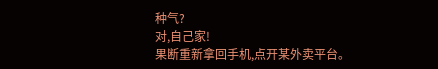种气?
对,自己家!
果断重新拿回手机,点开某外卖平台。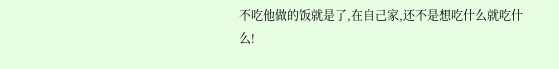不吃他做的饭就是了,在自己家,还不是想吃什么就吃什么!